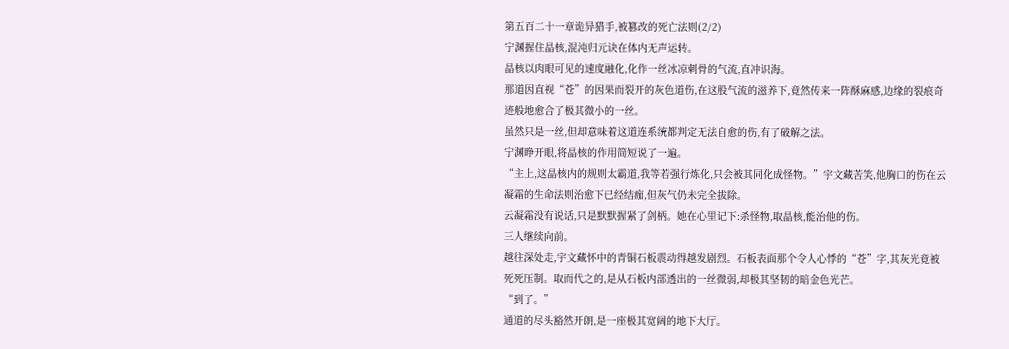第五百二十一章诡异猎手,被篡改的死亡法则(2/2)
宁渊握住晶核,混沌归元诀在体内无声运转。
晶核以肉眼可见的速度融化,化作一丝冰凉刺骨的气流,直冲识海。
那道因直视“苍”的因果而裂开的灰色道伤,在这股气流的滋养下,竟然传来一阵酥麻感,边缘的裂痕奇迹般地愈合了极其微小的一丝。
虽然只是一丝,但却意味着这道连系统都判定无法自愈的伤,有了破解之法。
宁渊睁开眼,将晶核的作用简短说了一遍。
“主上,这晶核内的规则太霸道,我等若强行炼化,只会被其同化成怪物。”宇文藏苦笑,他胸口的伤在云凝霜的生命法则治愈下已经结痂,但灰气仍未完全拔除。
云凝霜没有说话,只是默默握紧了剑柄。她在心里记下:杀怪物,取晶核,能治他的伤。
三人继续向前。
越往深处走,宇文藏怀中的青铜石板震动得越发剧烈。石板表面那个令人心悸的“苍”字,其灰光竟被死死压制。取而代之的,是从石板内部透出的一丝微弱,却极其坚韧的暗金色光芒。
“到了。”
通道的尽头豁然开朗,是一座极其宽阔的地下大厅。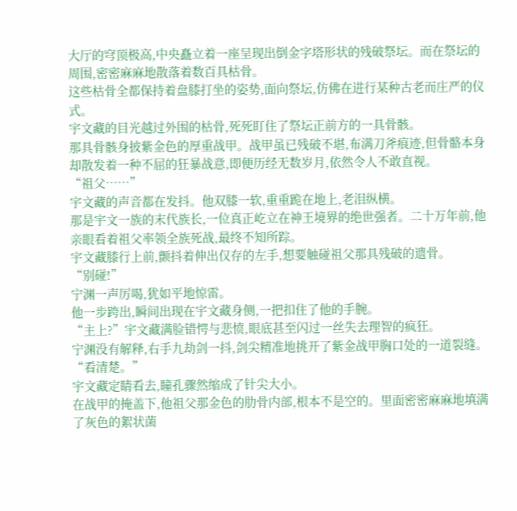大厅的穹顶极高,中央矗立着一座呈现出倒金字塔形状的残破祭坛。而在祭坛的周围,密密麻麻地散落着数百具枯骨。
这些枯骨全都保持着盘膝打坐的姿势,面向祭坛,仿佛在进行某种古老而庄严的仪式。
宇文藏的目光越过外围的枯骨,死死盯住了祭坛正前方的一具骨骸。
那具骨骸身披紫金色的厚重战甲。战甲虽已残破不堪,布满刀斧痕迹,但骨骼本身却散发着一种不屈的狂暴战意,即便历经无数岁月,依然令人不敢直视。
“祖父……”
宇文藏的声音都在发抖。他双膝一软,重重跪在地上,老泪纵横。
那是宇文一族的末代族长,一位真正屹立在神王境界的绝世强者。二十万年前,他亲眼看着祖父率领全族死战,最终不知所踪。
宇文藏膝行上前,颤抖着伸出仅存的左手,想要触碰祖父那具残破的遗骨。
“别碰!”
宁渊一声厉喝,犹如平地惊雷。
他一步跨出,瞬间出现在宇文藏身侧,一把扣住了他的手腕。
“主上?”宇文藏满脸错愕与悲愤,眼底甚至闪过一丝失去理智的疯狂。
宁渊没有解释,右手九劫剑一抖,剑尖精准地挑开了紫金战甲胸口处的一道裂缝。
“看清楚。”
宇文藏定睛看去,瞳孔骤然缩成了针尖大小。
在战甲的掩盖下,他祖父那金色的肋骨内部,根本不是空的。里面密密麻麻地填满了灰色的絮状菌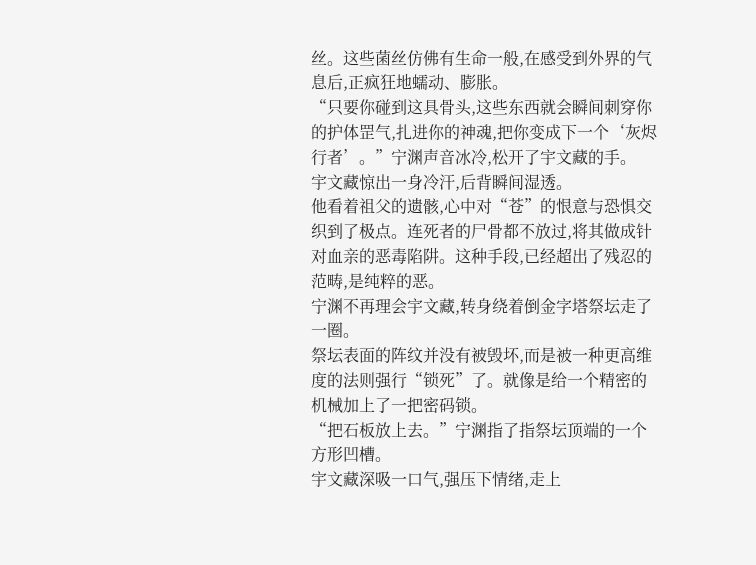丝。这些菌丝仿佛有生命一般,在感受到外界的气息后,正疯狂地蠕动、膨胀。
“只要你碰到这具骨头,这些东西就会瞬间刺穿你的护体罡气,扎进你的神魂,把你变成下一个‘灰烬行者’。”宁渊声音冰冷,松开了宇文藏的手。
宇文藏惊出一身冷汗,后背瞬间湿透。
他看着祖父的遗骸,心中对“苍”的恨意与恐惧交织到了极点。连死者的尸骨都不放过,将其做成针对血亲的恶毒陷阱。这种手段,已经超出了残忍的范畴,是纯粹的恶。
宁渊不再理会宇文藏,转身绕着倒金字塔祭坛走了一圈。
祭坛表面的阵纹并没有被毁坏,而是被一种更高维度的法则强行“锁死”了。就像是给一个精密的机械加上了一把密码锁。
“把石板放上去。”宁渊指了指祭坛顶端的一个方形凹槽。
宇文藏深吸一口气,强压下情绪,走上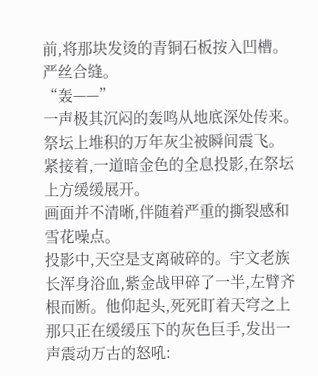前,将那块发烫的青铜石板按入凹槽。
严丝合缝。
“轰——”
一声极其沉闷的轰鸣从地底深处传来。祭坛上堆积的万年灰尘被瞬间震飞。
紧接着,一道暗金色的全息投影,在祭坛上方缓缓展开。
画面并不清晰,伴随着严重的撕裂感和雪花噪点。
投影中,天空是支离破碎的。宇文老族长浑身浴血,紫金战甲碎了一半,左臂齐根而断。他仰起头,死死盯着天穹之上那只正在缓缓压下的灰色巨手,发出一声震动万古的怒吼: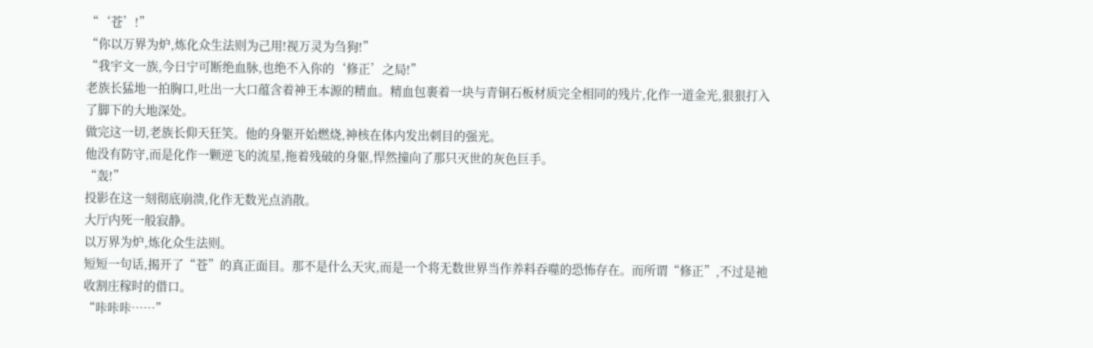“‘苍’!”
“你以万界为炉,炼化众生法则为己用!视万灵为刍狗!”
“我宇文一族,今日宁可断绝血脉,也绝不入你的‘修正’之局!”
老族长猛地一拍胸口,吐出一大口蕴含着神王本源的精血。精血包裹着一块与青铜石板材质完全相同的残片,化作一道金光,狠狠打入了脚下的大地深处。
做完这一切,老族长仰天狂笑。他的身躯开始燃烧,神核在体内发出刺目的强光。
他没有防守,而是化作一颗逆飞的流星,拖着残破的身躯,悍然撞向了那只灭世的灰色巨手。
“轰!”
投影在这一刻彻底崩溃,化作无数光点消散。
大厅内死一般寂静。
以万界为炉,炼化众生法则。
短短一句话,揭开了“苍”的真正面目。那不是什么天灾,而是一个将无数世界当作养料吞噬的恐怖存在。而所谓“修正”,不过是祂收割庄稼时的借口。
“咔咔咔……”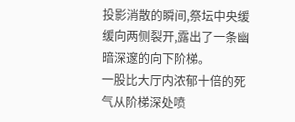投影消散的瞬间,祭坛中央缓缓向两侧裂开,露出了一条幽暗深邃的向下阶梯。
一股比大厅内浓郁十倍的死气从阶梯深处喷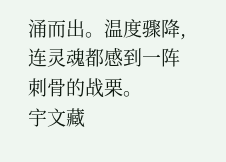涌而出。温度骤降,连灵魂都感到一阵刺骨的战栗。
宇文藏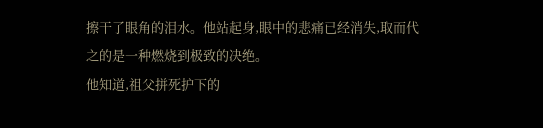擦干了眼角的泪水。他站起身,眼中的悲痛已经消失,取而代之的是一种燃烧到极致的决绝。
他知道,祖父拼死护下的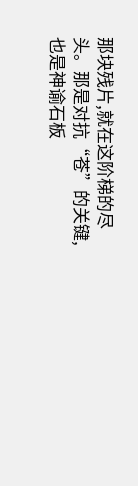那块残片,就在这阶梯的尽头。那是对抗“苍”的关键,也是神谕石板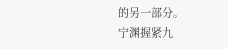的另一部分。
宁渊握紧九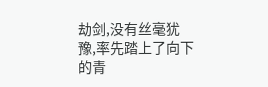劫剑,没有丝毫犹豫,率先踏上了向下的青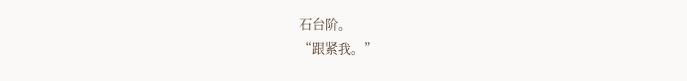石台阶。
“跟紧我。”